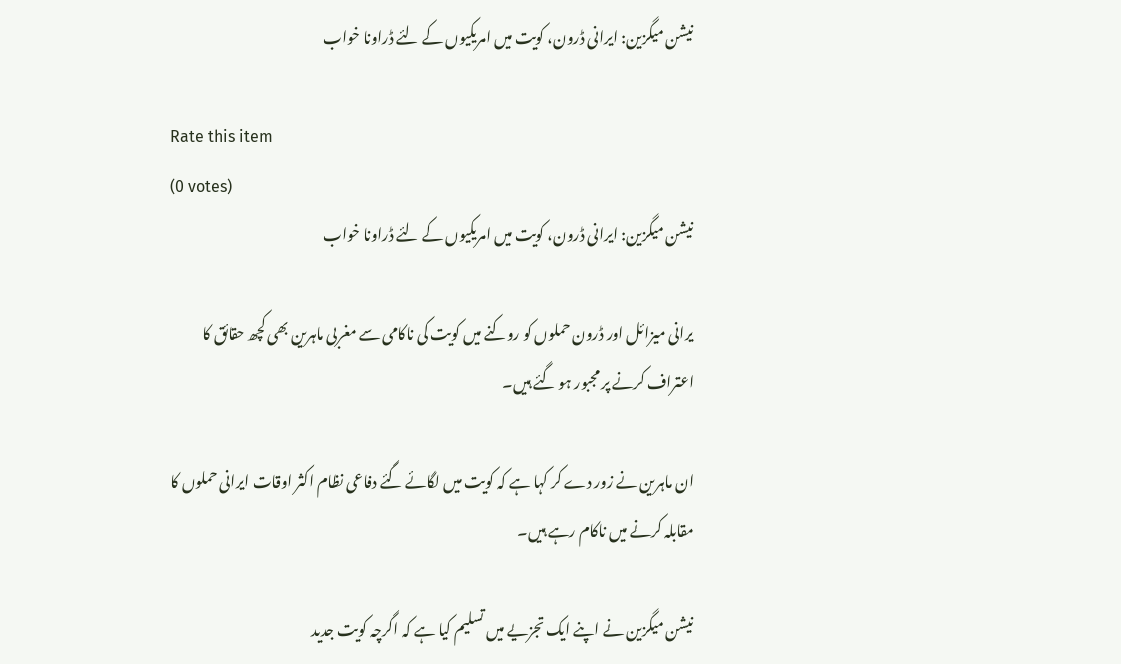نیشن میگزین: ایرانی ڈرون، کویت میں امریکیوں کے لئے ڈراونا خواب

Rate this item
(0 votes)
نیشن میگزین: ایرانی ڈرون، کویت میں امریکیوں کے لئے ڈراونا خواب

یرانی میزائل اور ڈرون حملوں کو روکنے میں کویت کی ناکامی سے مغربی ماہرین بھی کچھ حقائق کا اعتراف کرنے پر مجبور ہو گئے ہیں۔

ان ماہرین نے زور دے کر کہا ہے کہ کویت میں لگائے گئے دفاعی نظام اکثر اوقات ایرانی حملوں کا مقابلہ کرنے میں ناکام رہے ہیں۔

نیشن میگزین نے اپنے ایک تجزیے میں تسلیم کیا ہے کہ اگرچہ کویت جدید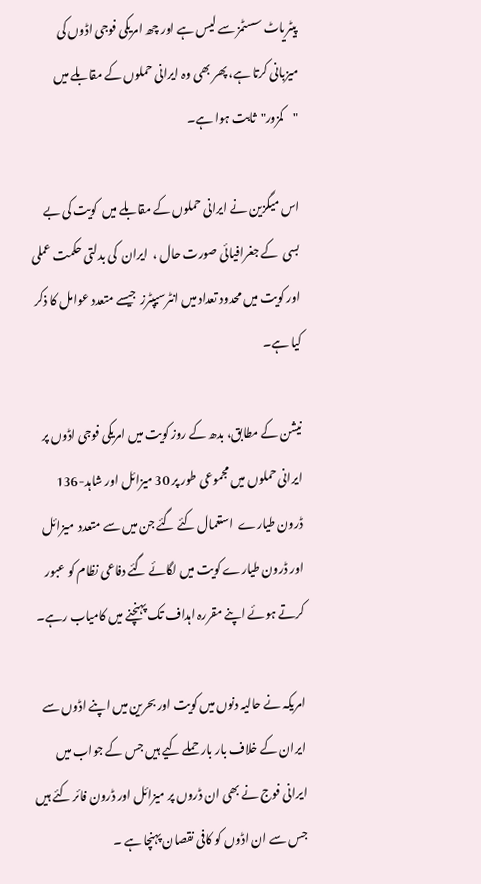پیٹریاٹ سسٹمز سے لیس ہے اور چھ امریکی فوجی اڈوں کی میزبانی کرتا ہے، پھر بھی وہ ایرانی حملوں کے مقابلے میں "کمزور"  ثابت ہوا ہے۔

اس میگزین نے ایرانی حملوں کے مقابلے میں  کویت کی بے بسی  کے جغرافیائی صورت حال ،  ایران  کی بدلتی حکمت عملی اور کویت میں محدود تعداد میں انٹرسیپٹرز  جیسے متعدد عوامل کا ذکر کیا ہے۔

نیشن کے مطابق، بدھ کے روز کویت میں امریکی فوجی اڈوں پر ایرانی حملوں میں مجموعی طور پر 30 میزائل اور شاہد-136  ڈرون طیارے  استعمال کئے گئے جن میں سے متعدد  میزائل اور ڈرون طیارے کویت میں لگائے گئے دفاعی نظام کو عبور کرتے ہوئے اپنے مقررہ اہداف تک پہنچنے میں کامیاب رہے۔

امریکہ نے حالیہ دنوں میں کویت اور بحرین میں اپنے اڈوں سے ایران کے خلاف بار بار حملے کیے ہیں جس کے جواب میں ایرانی فوج نے بھی ان ڈروں پر میزائل اور ڈرون فائر کئے ہيں جس سے ان اڈوں کو کافی نقصان پہنچا ہے ۔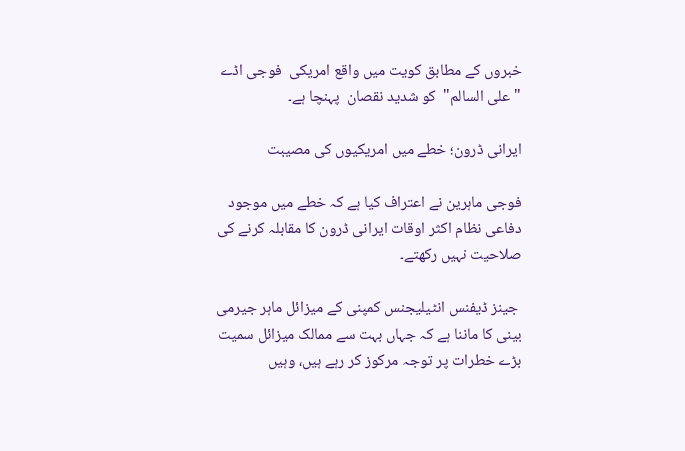خبروں کے مطابق کویت میں واقع امریکی  فوجی اڈے "علی السالم"  کو شدید نقصان  پہنچا ہے۔

ایرانی ڈرون؛ خطے میں امریکیوں کی مصیبت

فوجی ماہرین نے اعتراف کیا ہے کہ خطے میں موجود دفاعی نظام اکثر اوقات ایرانی ڈرون کا مقابلہ کرنے کی صلاحیت نہیں رکھتے۔

 جینز ڈیفنس انٹیلیجنس کمپنی کے میزائل ماہر جیرمی بینی کا ماننا ہے کہ جہاں بہت سے ممالک میزائل سمیت  بڑے خطرات پر توجہ مرکوز کر رہے ہیں، وہیں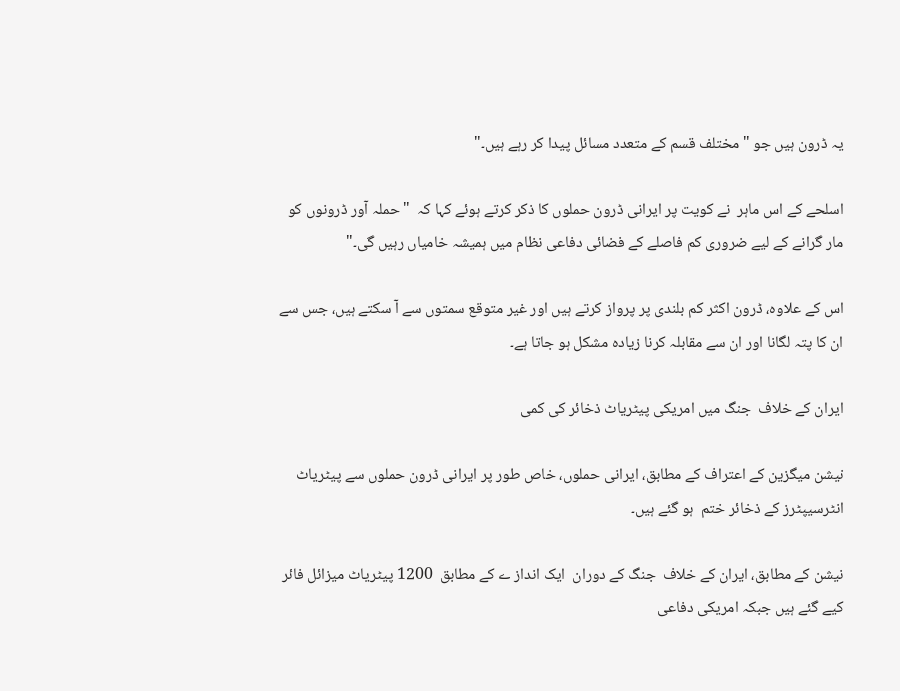یہ ڈرون ہیں جو "مختلف قسم کے متعدد مسائل پیدا کر رہے ہیں۔"

اسلحے کے اس ماہر  نے کویت پر ایرانی ڈرون حملوں کا ذکر کرتے ہوئے کہا کہ  "حملہ آور ڈرونوں کو مار گرانے کے لیے ضروری کم فاصلے کے فضائی دفاعی نظام میں ہمیشہ خامیاں رہیں گی۔"

اس کے علاوہ، ڈرون اکثر کم بلندی پر پرواز کرتے ہیں اور غیر متوقع سمتوں سے آ سکتے ہیں، جس سے ان کا پتہ لگانا اور ان سے مقابلہ کرنا زیادہ مشکل ہو جاتا ہے۔

ایران کے خلاف  جنگ میں امریکی پیٹریاٹ ذخائر کی کمی

نیشن میگزین کے اعتراف کے مطابق، ایرانی حملوں، خاص طور پر ایرانی ڈرون حملوں سے پیٹریاٹ انٹرسیپٹرز کے ذخائر ختم  ہو گئے ہیں۔

نیشن کے مطابق، ایران کے خلاف  جنگ کے دوران  ایک انداز ے کے مطابق  1200 پیٹریاٹ میزائل فائر کیے گئے ہیں جبکہ امریکی دفاعی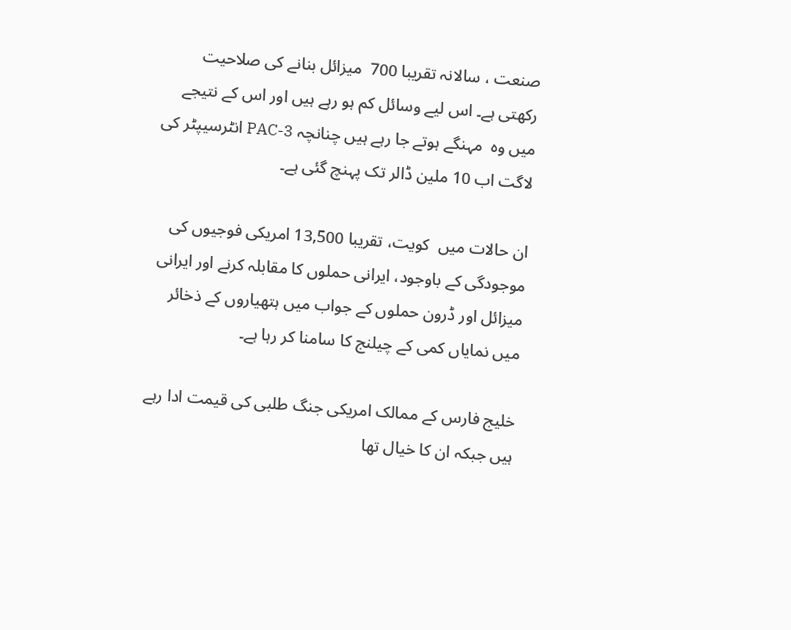صنعت ، سالانہ تقریبا 700  میزائل بنانے کی صلاحیت رکھتی ہے۔ اس لیے وسائل کم ہو رہے ہیں اور اس کے نتیجے میں وہ  مہنگے ہوتے جا رہے ہیں چنانچہ PAC-3 انٹرسیپٹر کی لاگت اب 10 ملین ڈالر تک پہنچ گئی ہے۔

ان حالات میں  کویت، تقریبا 13,500 امریکی فوجیوں کی موجودگی کے باوجود، ایرانی حملوں کا مقابلہ کرنے اور ایرانی میزائل اور ڈرون حملوں کے جواب میں ہتھیاروں کے ذخائر میں نمایاں کمی کے چیلنج کا سامنا کر رہا ہے۔

خلیج فارس کے ممالک امریکی جنگ طلبی کی قیمت ادا رہے ہیں جبکہ ان کا خیال تھا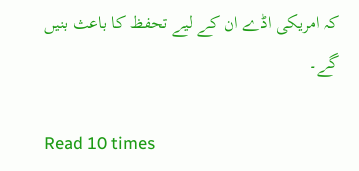کہ امریکی اڈے ان کے لیے تحفظ کا باعث بنیں گے۔

Read 10 times